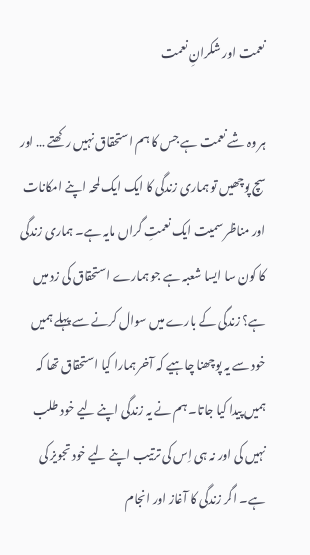نعمت اور شکرانِ نعمت

ہر وہ شے نعمت ہے جس کا ہم استحقاق نہیں رکھتے … اور سچ پوچھیں تو ہماری زندگی کا ایک ایک لمحہ اپنے امکانات اور مناظر سمیت ایک نعمتِ گراں مایہ ہے۔ ہماری زندگی کا کون سا ایسا شعبہ ہے جو ہمارے استحقاق کی زد میں ہے؟ زندگی کے بارے میں سوال کرنے سے پہلے ہمیں خود سے یہ پوچھنا چاہیے کہ آخر ہمارا کیا استحقاق تھا کہ ہمیں پیدا کیا جاتا۔ ہم نے یہ زندگی اپنے لیے خود طلب نہیں کی اور نہ ہی اِس کی ترتیب اپنے لیے خود تجویز کی ہے۔ اگر زندگی کا آغاز اور انجام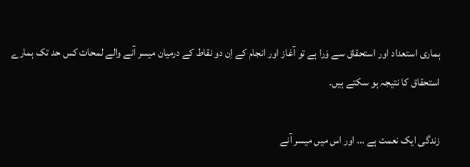ہماری استعداد اور استحقاق سے وَرا ہے تو آغاز اور انجام کے اِن دو نقاط کے درمیان میسر آنے والے لمحات کس حد تک ہمارے استحقاق کا نتیجہ ہو سکتے ہیں۔

زندگی ایک نعمت ہے … اور اس میں میسر آنے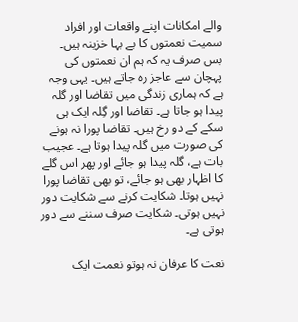والے امکانات اپنے واقعات اور افراد سمیت نعمتوں کا بے بہا خزینہ ہیں۔ بس صرف یہ کہ ہم ان نعمتوں کی پہچان سے عاجز رہ جاتے ہیں۔ یہی وجہ ہے کہ ہماری زندگی میں تقاضا اور گلہ پیدا ہو جاتا ہے۔ تقاضا اور گِلہ ایک ہی سکے کے دو رخ ہیں۔ تقاضا پورا نہ ہونے کی صورت میں گلہ پیدا ہوتا ہے۔ عجیب بات ہے، گلہ پیدا ہو جائے اور پھر اس گلے کا اظہار بھی ہو جائے، تو بھی تقاضا پورا نہیں ہوتا۔ شکایت کرنے سے شکایت دور نہیں ہوتی۔ شکایت صرف سننے سے دور ہوتی ہے۔

نعت کا عرفان نہ ہوتو نعمت ایک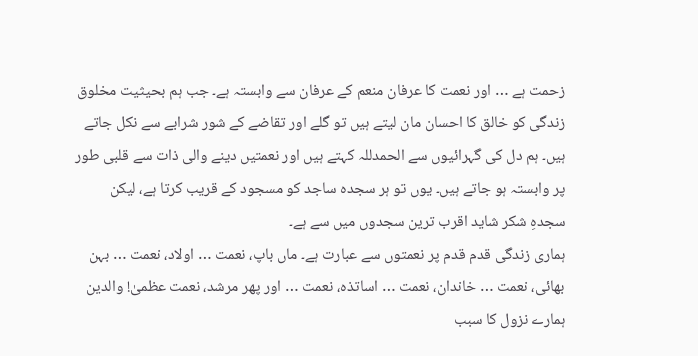زحمت ہے … اور نعمت کا عرفان منعم کے عرفان سے وابستہ ہے۔ جب ہم بحیثیت مخلوق زندگی کو خالق کا احسان مان لیتے ہیں تو گلے اور تقاضے کے شور شرابے سے نکل جاتے ہیں۔ ہم دل کی گہرائیوں سے الحمدللہ کہتے ہیں اور نعمتیں دینے والی ذات سے قلبی طور پر وابستہ ہو جاتے ہیں۔ یوں تو ہر سجدہ ساجد کو مسجود کے قریب کرتا ہے، لیکن سجدہِ شکر شاید اقرب ترین سجدوں میں سے ہے۔
ہماری زندگی قدم قدم پر نعمتوں سے عبارت ہے۔ ماں باپ، نعمت … اولاد، نعمت … بہن بھائی، نعمت … خاندان، نعمت … اساتذہ، نعمت … اور پھر مرشد، نعمت عظمیٰ! والدین ہمارے نزول کا سبب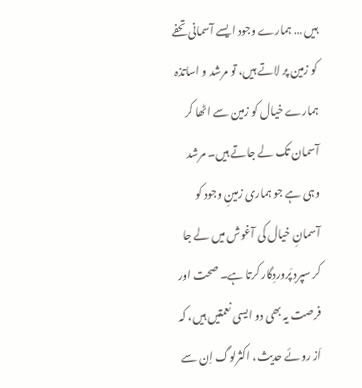ہیں … ہمارے وجود ایسے آسمانی تحفے کو زمین پر لاتے ہیں، تو مرشد و اساتذہ ہمارے خیال کو زمین سے اٹھا کر آسمان تک لے جاتے ہیں۔ مرشد وہی ہے جو ہماری زمینِ وجود کو آسمانِ خیال کی آغوش میں لے جا کر سپردِ پَروردِگار کرتا ہے۔ صحت اور فرصت یہ بھی دو ایسی نعمتیں ہیں، کہ اَز روئے حدیث، اکثرلوگ اِن سے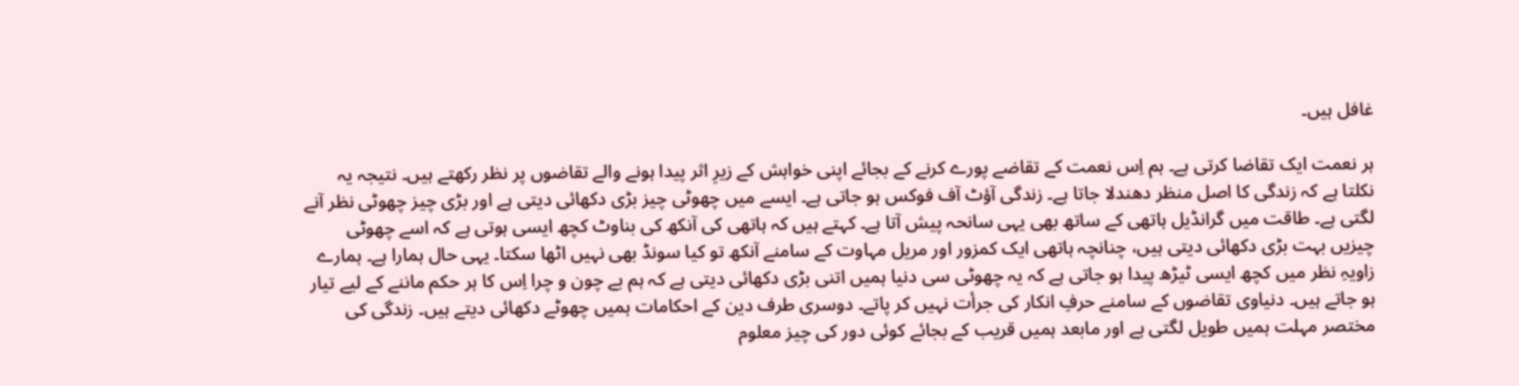غافل ہیں۔

ہر نعمت ایک تقاضا کرتی ہے۔ ہم اِس نعمت کے تقاضے پورے کرنے کے بجائے اپنی خواہش کے زیرِ اثر پیدا ہونے والے تقاضوں پر نظر رکھتے ہیں۔ نتیجہ یہ نکلتا ہے کہ زندگی کا اصل منظر دھندلا جاتا ہے۔ زندگی آؤٹ آف فوکس ہو جاتی ہے۔ ایسے میں چھوٹی چیز بڑی دکھائی دیتی ہے اور بڑی چیز چھوٹی نظر آنے لگتی ہے۔ طاقت میں گرانڈیل ہاتھی کے ساتھ بھی یہی سانحہ پیش آتا ہے۔ کہتے ہیں کہ ہاتھی کی آنکھ کی بناوٹ کچھ ایسی ہوتی ہے کہ اسے چھوٹی چیزیں بہت بڑی دکھائی دیتی ہیں، چنانچہ ہاتھی ایک کمزور اور مریل مہاوت کے سامنے آنکھ تو کیا سونڈ بھی نہیں اٹھا سکتا۔ یہی حال ہمارا ہے۔ ہمارے زاویہِ نظر میں کچھ ایسی ٹیڑھ پیدا ہو جاتی ہے کہ یہ چھوٹی سی دنیا ہمیں اتنی بڑی دکھائی دیتی ہے کہ ہم بے چون و چرا اِس کا ہر حکم ماننے کے لیے تیار ہو جاتے ہیں۔ دنیاوی تقاضوں کے سامنے حرفِ انکار کی جرأت نہیں کر پاتے۔ دوسری طرف دین کے احکامات ہمیں چھوٹے دکھائی دیتے ہیں۔ زندگی کی مختصر مہلت ہمیں طویل لگتی ہے اور مابعد ہمیں قریب کے بجائے کوئی دور کی چیز معلوم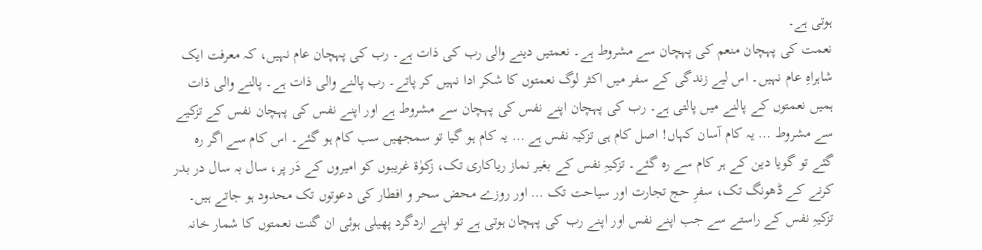ہوتی ہے۔
نعمت کی پہچان منعم کی پہچان سے مشروط ہے۔ نعمتیں دینے والی رب کی ذات ہے۔ رب کی پہچان عام نہیں، کہ معرفت ایک شاہراہِ عام نہیں۔ اس لیے زندگی کے سفر میں اکثر لوگ نعمتوں کا شکر ادا نہیں کر پاتے۔ رب پالنے والی ذات ہے۔ پالنے والی ذات ہمیں نعمتوں کے پالنے میں پالتی ہے۔ رب کی پہچان اپنے نفس کی پہچان سے مشروط ہے اور اپنے نفس کی پہچان نفس کے تزکیے سے مشروط … یہ کام آسان کہاں! اصل کام ہی تزکیہ نفس ہے … یہ کام ہو گیا تو سمجھیں سب کام ہو گئے۔ اس کام سے اگر رہ گئے تو گویا دین کے ہر کام سے رہ گئے۔ تزکیہِ نفس کے بغیر نماز ریاکاری تک، زکوٰۃ غریبوں کو امیروں کے دَر پر، سال بہ سال در بدر کرنے کے ڈھونگ تک، سفرِ حج تجارت اور سیاحت تک … اور روزے محض سحر و افطار کی دعوتوں تک محدود ہو جاتے ہیں۔
تزکیہِ نفس کے راستے سے جب اپنے نفس اور اپنے رب کی پہچان ہوتی ہے تو اپنے اردگرد پھیلی ہوئی ان گنت نعمتوں کا شمار خانہ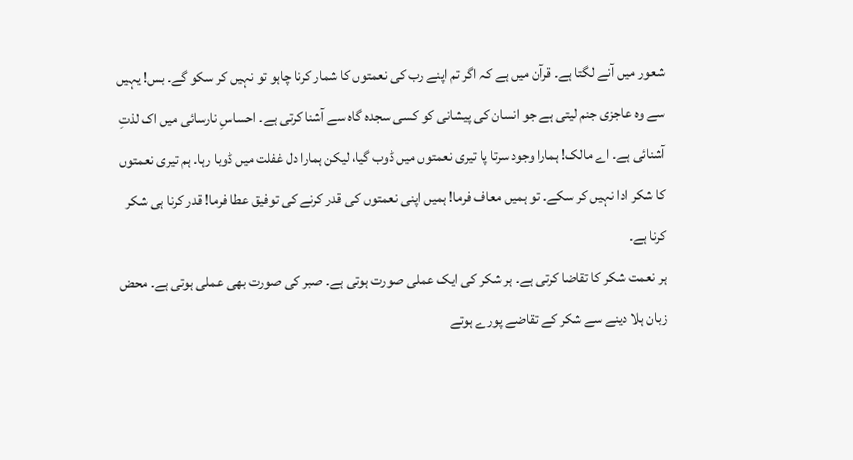شعور میں آنے لگتا ہے۔ قرآن میں ہے کہ اگر تم اپنے رب کی نعمتوں کا شمار کرنا چاہو تو نہیں کر سکو گے۔ بس! یہیں سے وہ عاجزی جنم لیتی ہے جو انسان کی پیشانی کو کسی سجدہ گاہ سے آشنا کرتی ہے۔ احساسِ نارسائی میں اک لذتِ آشنائی ہے۔ اے مالک! ہمارا وجود سرتا پا تیری نعمتوں میں ڈوب گیا، لیکن ہمارا دل غفلت میں ڈوبا رہا۔ ہم تیری نعمتوں کا شکر ادا نہیں کر سکے۔ تو ہمیں معاف فرما! ہمیں اپنی نعمتوں کی قدر کرنے کی توفیق عطا فرما! قدر کرنا ہی شکر کرنا ہے۔
ہر نعمت شکر کا تقاضا کرتی ہے۔ ہر شکر کی ایک عملی صورت ہوتی ہے۔ صبر کی صورت بھی عملی ہوتی ہے۔ محض زبان ہلا دینے سے شکر کے تقاضے پورے ہوتے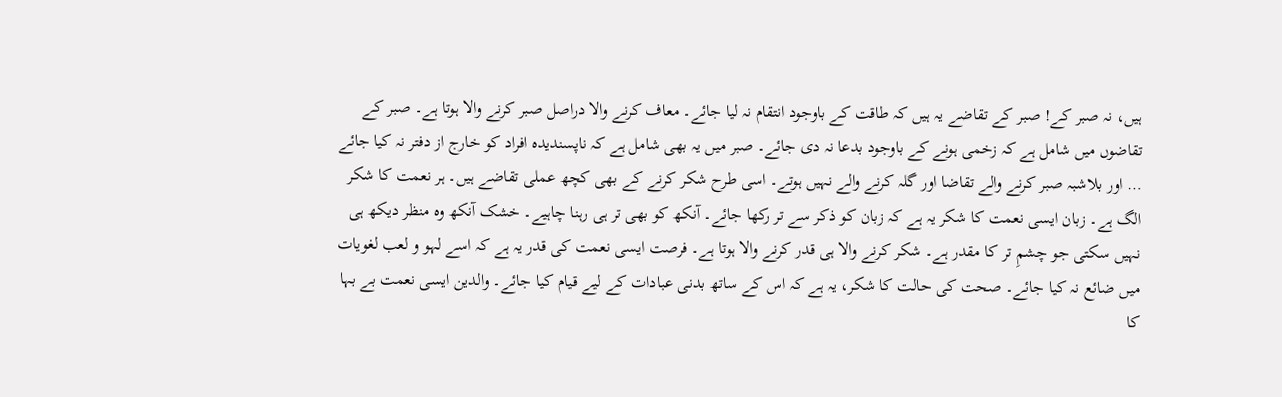ہیں، نہ صبر کے! صبر کے تقاضے یہ ہیں کہ طاقت کے باوجود انتقام نہ لیا جائے۔ معاف کرنے والا دراصل صبر کرنے والا ہوتا ہے۔ صبر کے تقاضوں میں شامل ہے کہ زخمی ہونے کے باوجود بدعا نہ دی جائے۔ صبر میں یہ بھی شامل ہے کہ ناپسندیدہ افراد کو خارج از دفتر نہ کیا جائے … اور بلاشبہ صبر کرنے والے تقاضا اور گلہ کرنے والے نہیں ہوتے۔ اسی طرح شکر کرنے کے بھی کچھ عملی تقاضے ہیں۔ ہر نعمت کا شکر الگ ہے۔ زبان ایسی نعمت کا شکر یہ ہے کہ زبان کو ذکر سے تر رکھا جائے۔ آنکھ کو بھی تر ہی رہنا چاہیے۔ خشک آنکھ وہ منظر دیکھ ہی نہیں سکتی جو چشمِ تر کا مقدر ہے۔ شکر کرنے والا ہی قدر کرنے والا ہوتا ہے۔ فرصت ایسی نعمت کی قدر یہ ہے کہ اسے لہو و لعب لغویات میں ضائع نہ کیا جائے۔ صحت کی حالت کا شکر، یہ ہے کہ اس کے ساتھ بدنی عبادات کے لیے قیام کیا جائے۔ والدین ایسی نعمت بے بہا کا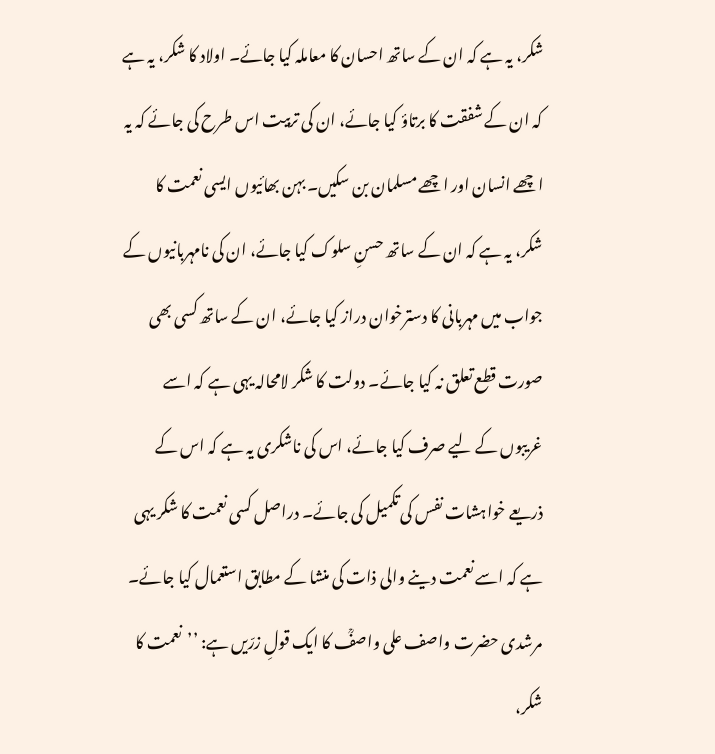شکر، یہ ہے کہ ان کے ساتھ احسان کا معاملہ کیا جائے۔ اولاد کا شکر، یہ ہے کہ ان کے شفقت کا برتاؤ کیا جائے، ان کی تربیت اس طرح کی جائے کہ یہ اچھے انسان اور اچھے مسلمان بن سکیں۔ بہن بھائیوں ایسی نعمت کا شکر، یہ ہے کہ ان کے ساتھ حسنِ سلوک کیا جائے، ان کی نامہربانیوں کے جواب میں مہربانی کا دسترخوان دراز کیا جائے، ان کے ساتھ کسی بھی صورت قطع تعلق نہ کیا جائے۔ دولت کا شکر لامحالہ یہی ہے کہ اسے غریبوں کے لیے صرف کیا جائے، اس کی ناشکری یہ ہے کہ اس کے ذریعے خواہشات نفس کی تکمیل کی جائے۔ دراصل کسی نعمت کا شکر یہی ہے کہ اسے نعمت دینے والی ذات کی منشا کے مطابق استعمال کیا جائے۔ مرشدی حضرت واصف علی واصفؒ کا ایک قولِ زرّیں ہے: ’’نعمت کا شکر،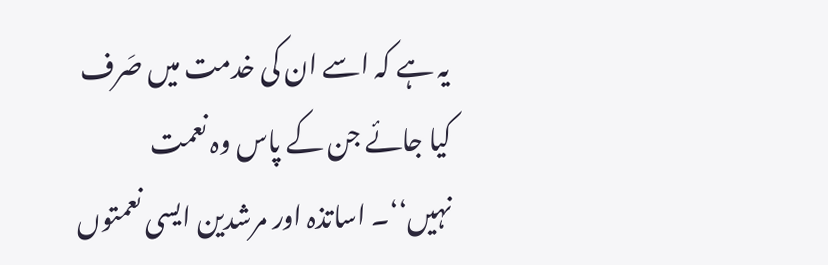یہ ہے کہ اسے ان کی خدمت میں صَرف کیا جائے جن کے پاس وہ نعمت نہیں‘‘۔ اساتذہ اور مرشدین ایسی نعمتوں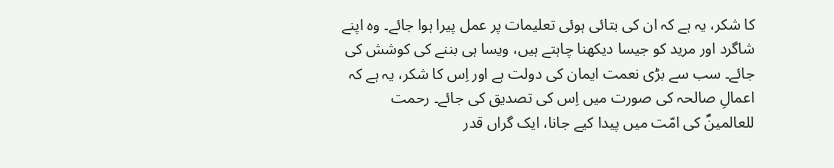کا شکر، یہ ہے کہ ان کی بتائی ہوئی تعلیمات پر عمل پیرا ہوا جائے۔ وہ اپنے شاگرد اور مرید کو جیسا دیکھنا چاہتے ہیں، ویسا ہی بننے کی کوشش کی جائے۔ سب سے بڑی نعمت ایمان کی دولت ہے اور اِس کا شکر، یہ ہے کہ اعمالِ صالحہ کی صورت میں اِس کی تصدیق کی جائے۔ رحمت للعالمینؐ کی امّت میں پیدا کیے جانا، ایک گراں قدر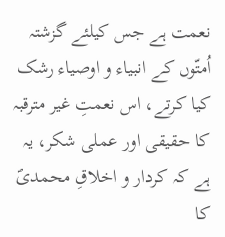نعمت ہے جس کیلئے گزشتہ اُمتّوں کے انبیاء و اوصیاء رشک کیا کرتے، اس نعمتِ غیر مترقبہ کا حقیقی اور عملی شکر، یہ ہے کہ کردار و اخلاقِ محمدیؐ کا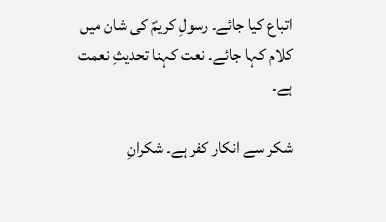اتباع کیا جائے۔ رسولِ کریمؐ کی شان میں کلام کہا جائے۔ نعت کہنا تحدیثِ نعمت ہے۔

شکر سے انکار کفر ہے۔ شکرانِ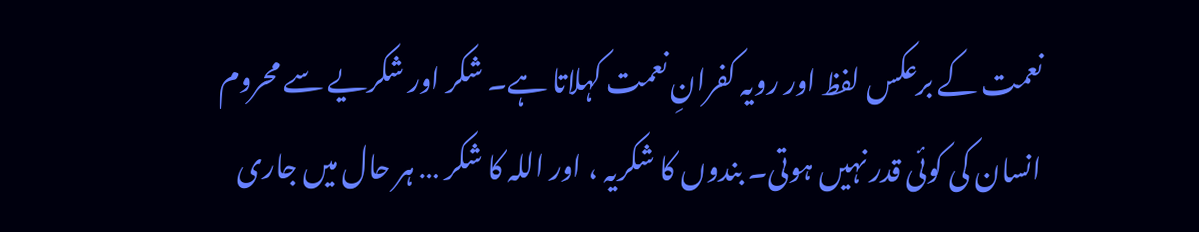نعمت کے برعکس لفظ اور رویہ کفرانِ نعمت کہلاتا ہے۔ شکر اور شکریے سے محروم انسان کی کوئی قدر نہیں ہوتی۔ بندوں کا شکریہ ، اور اللہ کا شکر … ہر حال میں جاری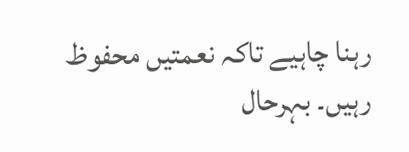رہنا چاہیے تاکہ نعمتیں محفوظ رہیں۔ بہرحال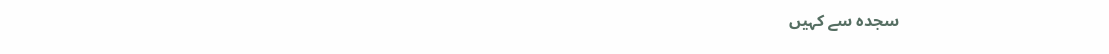سجدہ سے کہیں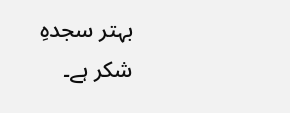بہتر سجدہِ شکر ہے۔